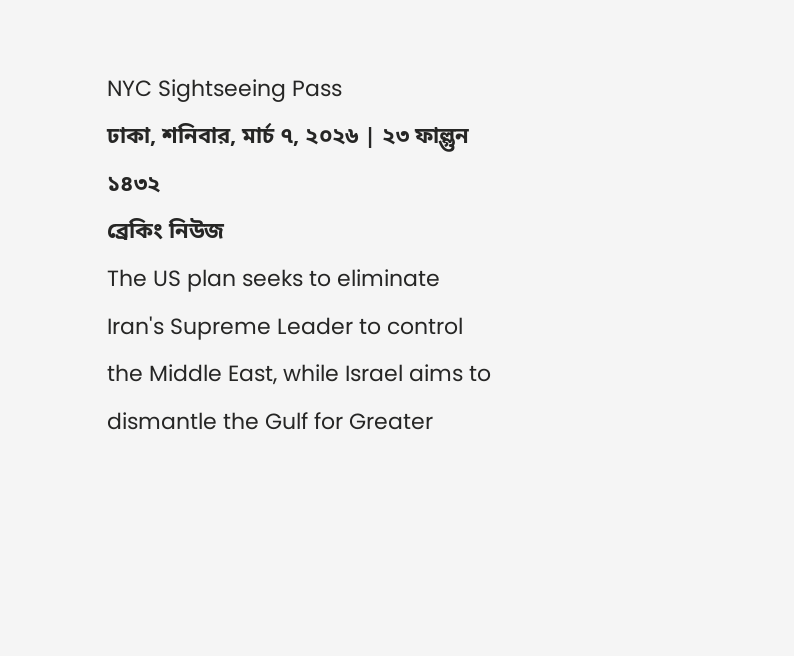NYC Sightseeing Pass
ঢাকা, শনিবার, মার্চ ৭, ২০২৬ | ২৩ ফাল্গুন ১৪৩২
ব্রেকিং নিউজ
The US plan seeks to eliminate Iran's Supreme Leader to control the Middle East, while Israel aims to dismantle the Gulf for Greater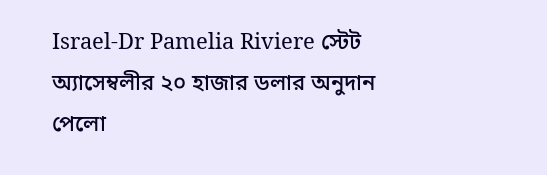Israel-Dr Pamelia Riviere স্টেট অ্যাসেম্বলীর ২০ হাজার ডলার অনুদান পেলো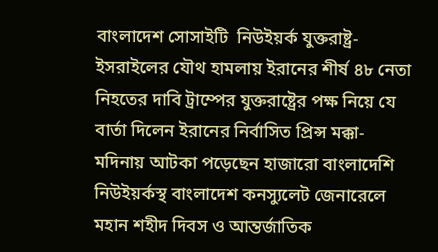বাংলাদেশ সোসাইটি  নিউইয়র্ক যুক্তরাষ্ট্র-ইসরাইলের যৌথ হামলায় ইরানের শীর্ষ ৪৮ নেতা নিহতের দাবি ট্রাম্পের যুক্তরাষ্ট্রের পক্ষ নিয়ে যে বার্তা দিলেন ইরানের নির্বাসিত প্রিন্স মক্কা-মদিনায় আটকা পড়েছেন হাজারো বাংলাদেশি নিউইয়র্কস্থ বাংলাদেশ কনস্যুলেট জেনারেলে মহান শহীদ দিবস ও আন্তর্জাতিক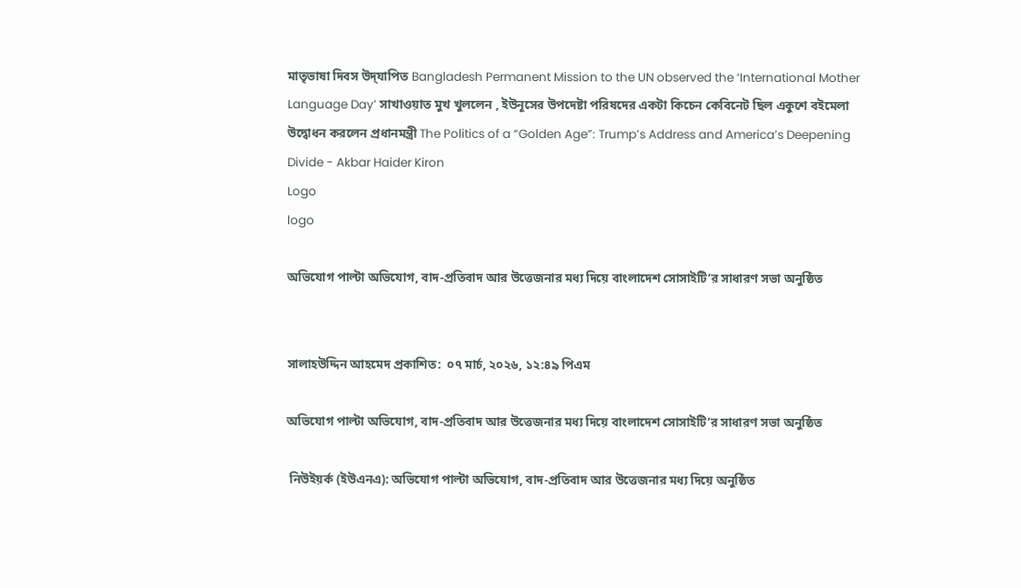মাতৃভাষা দিবস উদ্‌যাপিত Bangladesh Permanent Mission to the UN observed the ‘International Mother Language Day’ সাখাওয়াত মুখ খুললেন , ইউনূসের উপদেষ্টা পরিষদের একটা কিচেন কেবিনেট ছিল একুশে বইমেলা উদ্বোধন করলেন প্রধানমন্ত্রী The Politics of a “Golden Age”: Trump’s Address and America’s Deepening Divide - Akbar Haider Kiron
Logo
logo

অভিযোগ পাল্টা অভিযোগ, বাদ-প্রতিবাদ আর উত্তেজনার মধ্য দিয়ে বাংলাদেশ সোসাইটি’র সাধারণ সভা অনুষ্ঠিত


সালাহউদ্দিন আহমেদ প্রকাশিত:  ০৭ মার্চ, ২০২৬, ১২:৪৯ পিএম

অভিযোগ পাল্টা অভিযোগ, বাদ-প্রতিবাদ আর উত্তেজনার মধ্য দিয়ে বাংলাদেশ সোসাইটি’র সাধারণ সভা অনুষ্ঠিত

 নিউইয়র্ক (ইউএনএ): অভিযোগ পাল্টা অভিযোগ, বাদ-প্রতিবাদ আর উত্তেজনার মধ্য দিয়ে অনুষ্ঠিত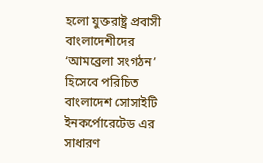হলো যুক্তরাষ্ট্র প্রবাসী বাংলাদেশীদের ‘আমব্রেলা সংগঠন’ হিসেবে পরিচিত বাংলাদেশ সোসাইটি ইনকর্পোরেটেড এর সাধারণ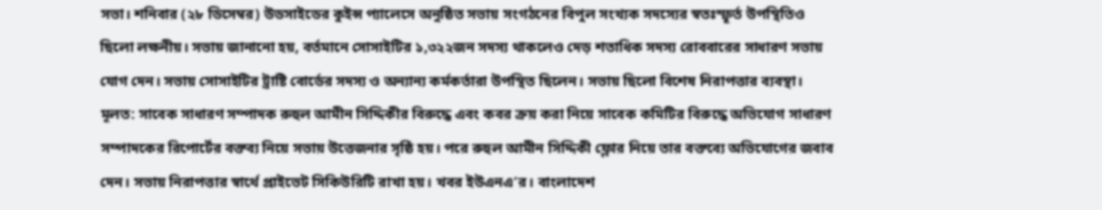সভা। শনিবার (২৮ ডিসেম্বর) উডসাইডের কুইন্স প্যালেসে অনুষ্ঠিত সভায় সংগঠনের বিপুল সংখ্যক সদস্যের স্বতঃস্ফূর্ত উপস্থিতিও ছিলো লক্ষনীয়। সভায় জানানো হয়, বর্তমানে সোসাইটির ১,৩২২জন সদস্য থাকলেও দেড় শতাধিক সদস্য রোববারের সাধারণ সভায় যোগ দেন। সভায় সোসাইটির ট্রাষ্টি বোর্ডের সদস্য ও অন্যান্য কর্মকর্তারা উপস্থিত ছিলেন। সভায় ছিলো বিশেষ নিরাপত্তার ব্যবস্থা। মূলত: সাবেক সাধারণ সম্পাদক রুহুল আমীন সিদ্দিকীর বিরুদ্ধে এবং কবর ক্রয় করা নিয়ে সাবেক কমিটির বিরুদ্ধে অভিযোগ সাধারণ সম্পাদকের রিপোর্টের বক্তব্য নিয়ে সভায় উত্তেজনার সৃষ্ঠি হয়। পরে রুহুল আমীন সিদ্দিকী ফ্লোর নিয়ে তার বক্তব্যে অভিযোগের জবাব দেন। সভায় নিরাপত্তার স্বার্থে প্রাইভেট সিকিউরিটি রাখা হয়। খবর ইউএনএ’র। বাংলাদেশ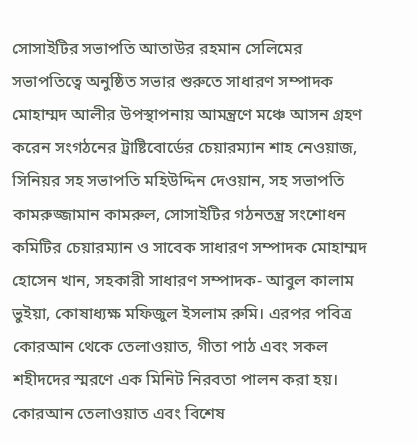সোসাইটির সভাপতি আতাউর রহমান সেলিমের সভাপতিত্বে অনুষ্ঠিত সভার শুরুতে সাধারণ সম্পাদক মোহাম্মদ আলীর উপস্থাপনায় আমন্ত্রণে মঞ্চে আসন গ্রহণ করেন সংগঠনের ট্রাষ্টিবোর্ডের চেয়ারম্যান শাহ নেওয়াজ, সিনিয়র সহ সভাপতি মহিউদ্দিন দেওয়ান, সহ সভাপতি কামরুজ্জামান কামরুল, সোসাইটির গঠনতন্ত্র সংশোধন কমিটির চেয়ারম্যান ও সাবেক সাধারণ সম্পাদক মোহাম্মদ হোসেন খান, সহকারী সাধারণ সম্পাদক- আবুল কালাম ভুইয়া, কোষাধ্যক্ষ মফিজুল ইসলাম রুমি। এরপর পবিত্র কোরআন থেকে তেলাওয়াত, গীতা পাঠ এবং সকল শহীদদের স্মরণে এক মিনিট নিরবতা পালন করা হয়। কোরআন তেলাওয়াত এবং বিশেষ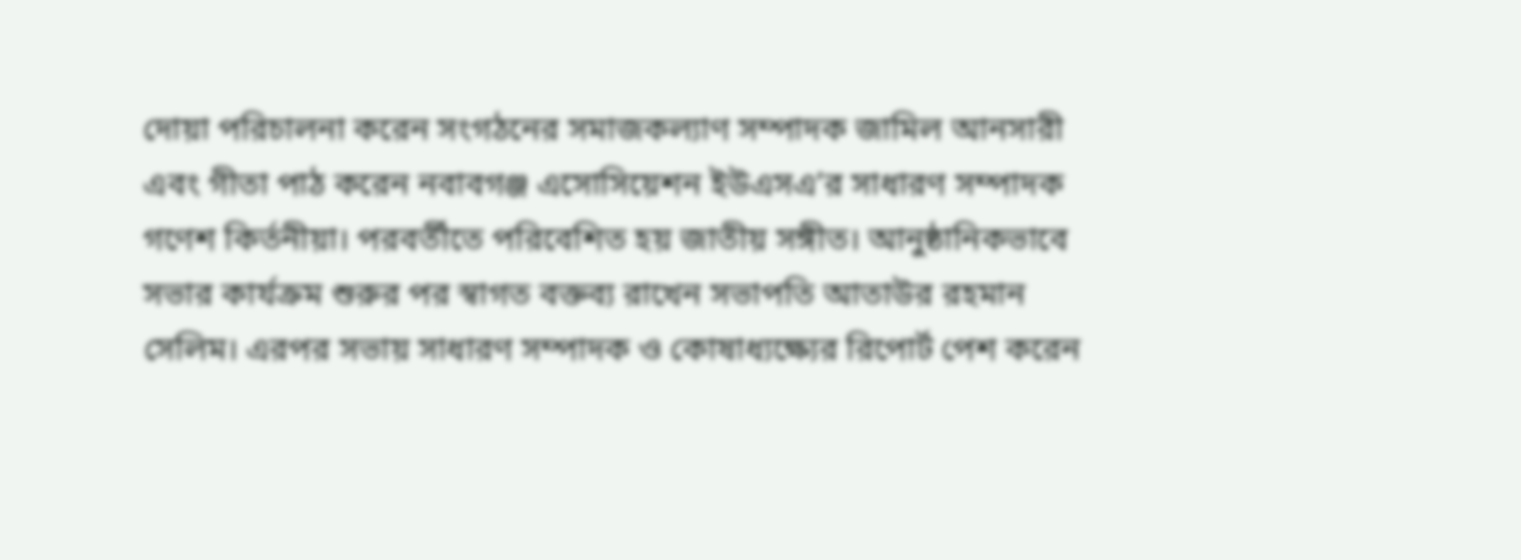দোয়া পরিচালনা করেন সংগঠনের সমাজকল্যাণ সম্পাদক জামিল আনসারী এবং গীতা পাঠ করেন নবাবগঞ্জ এসোসিয়েশন ইউএসএ’র সাধারণ সম্পাদক গণেশ কির্তনীয়া। পরবর্তীতে পরিবেশিত হয় জাতীয় সঙ্গীত। আনুষ্ঠানিকভাবে সভার কার্যক্রম শুরুর পর স্বাগত বক্তব্য রাখেন সভাপতি আতাউর রহমান সেলিম। এরপর সভায় সাধারণ সম্পাদক ও কোষাধ্যক্ষ্যের রিপোর্ট পেশ করেন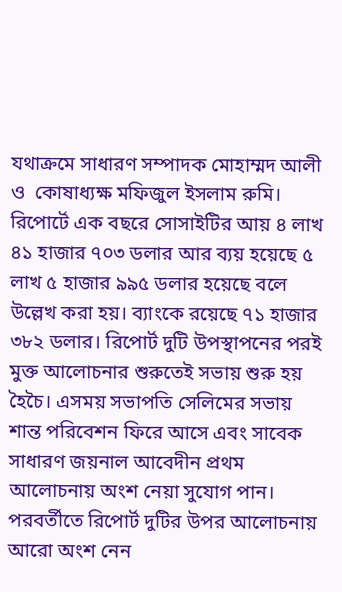যথাক্রমে সাধারণ সম্পাদক মোহাম্মদ আলী ও  কোষাধ্যক্ষ মফিজুল ইসলাম রুমি। রিপোর্টে এক বছরে সোসাইটির আয় ৪ লাখ ৪১ হাজার ৭০৩ ডলার আর ব্যয় হয়েছে ৫ লাখ ৫ হাজার ৯৯৫ ডলার হয়েছে বলে উল্লেখ করা হয়। ব্যাংকে রয়েছে ৭১ হাজার ৩৮২ ডলার। রিপোর্ট দুটি উপস্থাপনের পরই মুক্ত আলোচনার শুরুতেই সভায় শুরু হয় হৈচৈ। এসময় সভাপতি সেলিমের সভায় শান্ত পরিবেশন ফিরে আসে এবং সাবেক সাধারণ জয়নাল আবেদীন প্রথম আলোচনায় অংশ নেয়া সুযোগ পান। পরবর্তীতে রিপোর্ট দুটির উপর আলোচনায় আরো অংশ নেন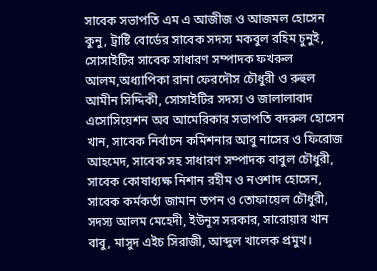সাবেক সভাপতি এম এ আজীজ ও আজমল হোসেন কুনু, ট্রাষ্টি বোর্ডের সাবেক সদস্য মকবুল রহিম চুনুই, সোসাইটির সাবেক সাধারণ সম্পাদক ফখরুল আলম,অধ্যাপিকা রানা ফেরদৌস চৌধুরী ও রুহুল আমীন সিদ্দিকী, সোসাইটির সদস্য ও জালালাবাদ এসোসিয়েশন অব আমেরিকার সভাপতি বদরুল হোসেন খান, সাবেক নির্বাচন কমিশনার আবু নাসের ও ফিরোজ আহমেদ, সাবেক সহ সাধারণ সম্পাদক বাবুল চৌধুরী, সাবেক কোষাধ্যক্ষ নিশান রহীম ও নওশাদ হোসেন, সাবেক কর্মকর্তা জামান তপন ও তোফায়েল চৌধুরী, সদস্য আলম মেহেদী, ইউনূস সরকার, সারোয়ার খান বাবু, মাসুদ এইচ সিরাজী, আব্দুল খালেক প্রমুখ।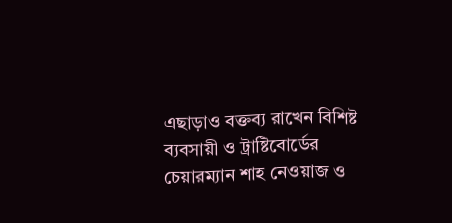এছাড়াও বক্তব্য রাখেন বিশিষ্ট ব্যবসায়ী ও ট্রাষ্টিবোর্ডের চেয়ারম্যান শাহ নেওয়াজ ও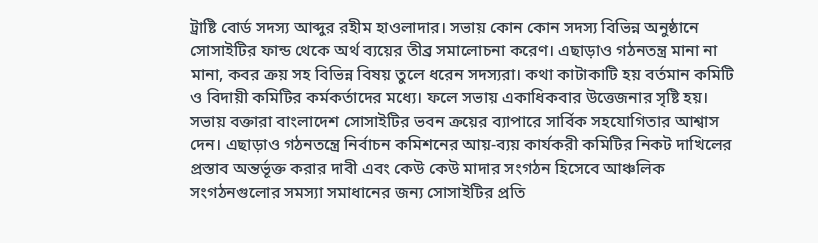ট্রাষ্টি বোর্ড সদস্য আব্দুর রহীম হাওলাদার। সভায় কোন কোন সদস্য বিভিন্ন অনুষ্ঠানে সোসাইটির ফান্ড থেকে অর্থ ব্যয়ের তীব্র সমালোচনা করেণ। এছাড়াও গঠনতন্ত্র মানা না মানা, কবর ক্রয় সহ বিভিন্ন বিষয় তুলে ধরেন সদস্যরা। কথা কাটাকাটি হয় বর্তমান কমিটি ও বিদায়ী কমিটির কর্মকর্তাদের মধ্যে। ফলে সভায় একাধিকবার উত্তেজনার সৃষ্টি হয়। সভায় বক্তারা বাংলাদেশ সোসাইটির ভবন ক্রয়ের ব্যাপারে সার্বিক সহযোগিতার আশ্বাস দেন। এছাড়াও গঠনতন্ত্রে নির্বাচন কমিশনের আয়-ব্যয় কার্যকরী কমিটির নিকট দাখিলের প্রস্তাব অন্তর্ভূক্ত করার দাবী এবং কেউ কেউ মাদার সংগঠন হিসেবে আঞ্চলিক সংগঠনগুলোর সমস্যা সমাধানের জন্য সোসাইটির প্রতি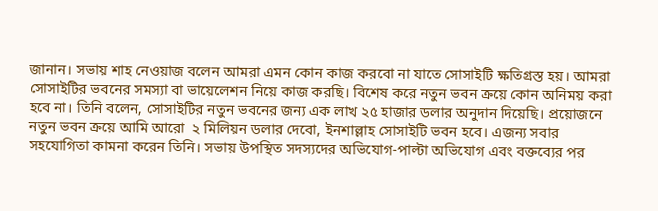জানান। সভায় শাহ নেওয়াজ বলেন আমরা এমন কোন কাজ করবো না যাতে সোসাইটি ক্ষতিগ্রস্ত হয়। আমরা সোসাইটির ভবনের সমস্যা বা ভায়েলেশন নিয়ে কাজ করছি। বিশেষ করে নতুন ভবন ক্রয়ে কোন অনিময় করা হবে না। তিনি বলেন, সোসাইটির নতুন ভবনের জন্য এক লাখ ২৫ হাজার ডলার অনুদান দিয়েছি। প্রয়োজনে নতুন ভবন ক্রয়ে আমি আরো  ২ মিলিয়ন ডলার দেবো, ইনশাল্লাহ সোসাইটি ভবন হবে। এজন্য সবার সহযোগিতা কামনা করেন তিনি। সভায় উপস্থিত সদস্যদের অভিযোগ-পাল্টা অভিযোগ এবং বক্তব্যের পর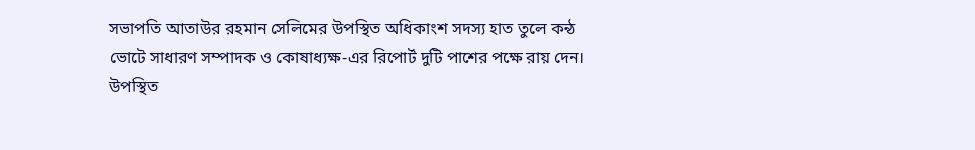সভাপতি আতাউর রহমান সেলিমের উপস্থিত অধিকাংশ সদস্য হাত তুলে কন্ঠ ভোটে সাধারণ সম্পাদক ও কোষাধ্যক্ষ-এর রিপোর্ট দুটি পাশের পক্ষে রায় দেন। উপস্থিত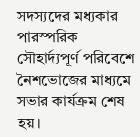সদস্যদের মধ্যকার পারস্পরিক সৌহার্দ্যপূর্ণ পরিবেশে নৈশভোজের মাধ্যমে সভার কার্যক্রম শেষ হয়।